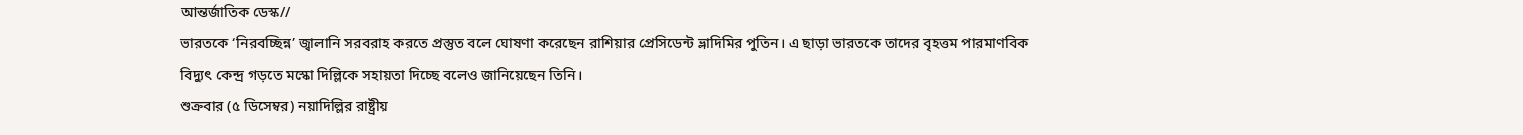আন্তর্জাতিক ডেস্ক//
ভারতকে ‘নিরবচ্ছিন্ন’ জ্বালানি সরবরাহ করতে প্রস্তুত বলে ঘোষণা করেছেন রাশিয়ার প্রেসিডেন্ট ভ্লাদিমির পুতিন। এ ছাড়া ভারতকে তাদের বৃহত্তম পারমাণবিক বিদ্যুৎ কেন্দ্র গড়তে মস্কো দিল্লিকে সহায়তা দিচ্ছে বলেও জানিয়েছেন তিনি।
শুক্রবার (৫ ডিসেম্বর) নয়াদিল্লির রাষ্ট্রীয়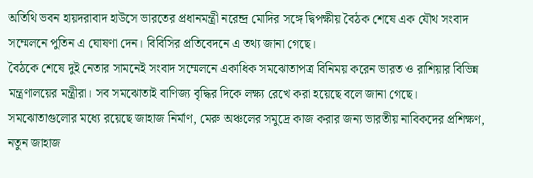অতিথি ভবন হায়দরাবাদ হাউসে ভারতের প্রধানমন্ত্রী নরেন্দ্র মোদির সঙ্গে দ্বিপক্ষীয় বৈঠক শেষে এক যৌথ সংবাদ সম্মেলনে পুতিন এ ঘোষণা দেন। বিবিসির প্রতিবেদনে এ তথ্য জানা গেছে।
বৈঠকে শেষে দুই নেতার সামনেই সংবাদ সম্মেলনে একাধিক সমঝোতাপত্র বিনিময় করেন ভারত ও রাশিয়ার বিভিন্ন মন্ত্রণালয়ের মন্ত্রীরা। সব সমঝোতাই বাণিজ্য বৃদ্ধির দিকে লক্ষ্য রেখে করা হয়েছে বলে জানা গেছে।
সমঝোতাগুলোর মধ্যে রয়েছে জাহাজ নির্মাণ, মেরু অঞ্চলের সমুদ্রে কাজ করার জন্য ভারতীয় নাবিকদের প্রশিক্ষণ, নতুন জাহাজ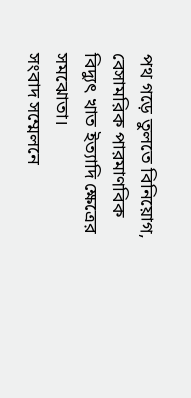পথ গড়ে তুলতে বিনিয়োগ, বেসামরিক পারমাণবিক বিদ্যুৎ খাত ইত্যাদি ক্ষেত্রের সমঝোতা।
সংবাদ সম্মেলনে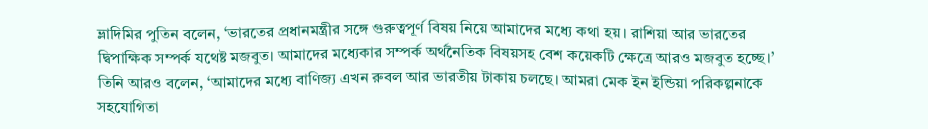ভ্লাদিমির পুতিন বলেন, ‘ভারতের প্রধানমন্ত্রীর সঙ্গে গুরুত্বপূর্ণ বিষয় নিয়ে আমাদের মধ্যে কথা হয়। রাশিয়া আর ভারতের দ্বিপাক্ষিক সম্পর্ক যথেষ্ট মজবুত। আমাদের মধ্যেকার সম্পর্ক অর্থনৈতিক বিষয়সহ বেশ কয়েকটি ক্ষেত্রে আরও মজবুত হচ্ছে।’
তিনি আরও বলেন, ‘আমাদের মধ্যে বাণিজ্য এখন রুবল আর ভারতীয় টাকায় চলছে। আমরা মেক ইন ইন্ডিয়া পরিকল্পনাকে সহযোগিতা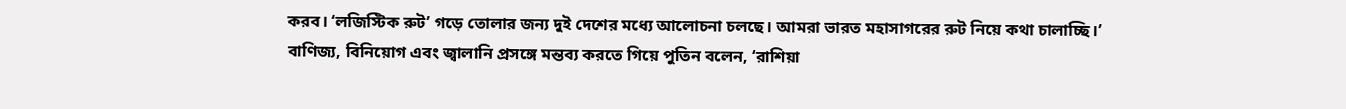করব। ‘লজিস্টিক রুট’ গড়ে তোলার জন্য দুই দেশের মধ্যে আলোচনা চলছে। আমরা ভারত মহাসাগরের রুট নিয়ে কথা চালাচ্ছি।’
বাণিজ্য, বিনিয়োগ এবং জ্বালানি প্রসঙ্গে মন্তব্য করতে গিয়ে পুতিন বলেন, ‘রাশিয়া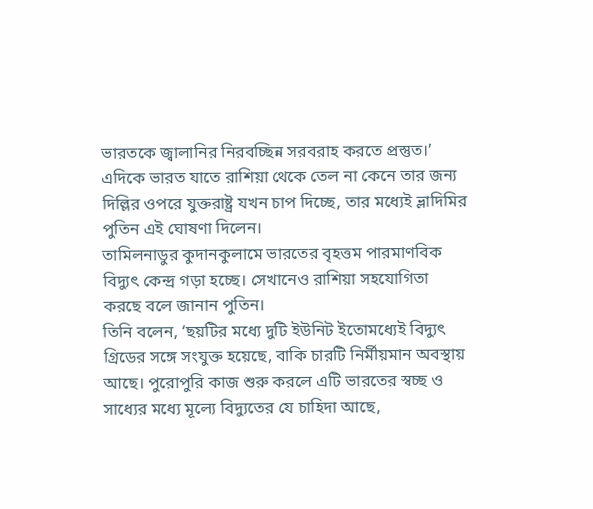ভারতকে জ্বালানির নিরবচ্ছিন্ন সরবরাহ করতে প্রস্তুত।’
এদিকে ভারত যাতে রাশিয়া থেকে তেল না কেনে তার জন্য দিল্লির ওপরে যুক্তরাষ্ট্র যখন চাপ দিচ্ছে, তার মধ্যেই ভ্লাদিমির পুতিন এই ঘোষণা দিলেন।
তামিলনাডুর কুদানকুলামে ভারতের বৃহত্তম পারমাণবিক বিদ্যুৎ কেন্দ্র গড়া হচ্ছে। সেখানেও রাশিয়া সহযোগিতা করছে বলে জানান পুতিন।
তিনি বলেন, ‘ছয়টির মধ্যে দুটি ইউনিট ইতোমধ্যেই বিদ্যুৎ গ্রিডের সঙ্গে সংযুক্ত হয়েছে, বাকি চারটি নির্মীয়মান অবস্থায় আছে। পুরোপুরি কাজ শুরু করলে এটি ভারতের স্বচ্ছ ও সাধ্যের মধ্যে মূল্যে বিদ্যুতের যে চাহিদা আছে,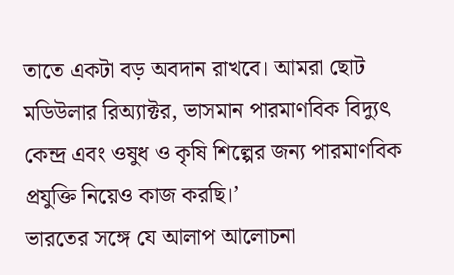তাতে একটা বড় অবদান রাখবে। আমরা ছোট মডিউলার রিঅ্যাক্টর, ভাসমান পারমাণবিক বিদ্যুৎ কেন্দ্র এবং ওষুধ ও কৃষি শিল্পের জন্য পারমাণবিক প্রযুক্তি নিয়েও কাজ করছি।’
ভারতের সঙ্গে যে আলাপ আলোচনা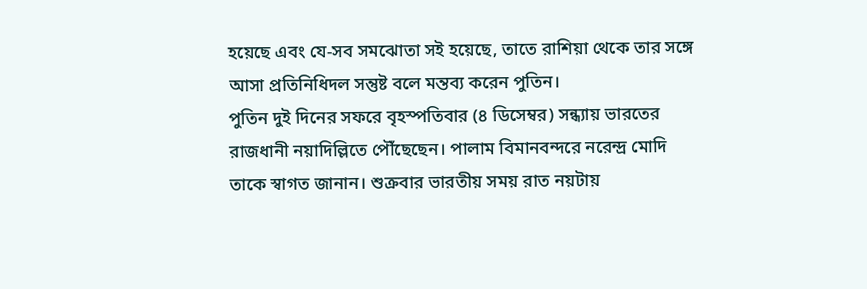হয়েছে এবং যে-সব সমঝোতা সই হয়েছে, তাতে রাশিয়া থেকে তার সঙ্গে আসা প্রতিনিধিদল সন্তুষ্ট বলে মন্তব্য করেন পুতিন।
পুতিন দুই দিনের সফরে বৃহস্পতিবার (৪ ডিসেম্বর) সন্ধ্যায় ভারতের রাজধানী নয়াদিল্লিতে পৌঁছেছেন। পালাম বিমানবন্দরে নরেন্দ্র মোদি তাকে স্বাগত জানান। শুক্রবার ভারতীয় সময় রাত নয়টায়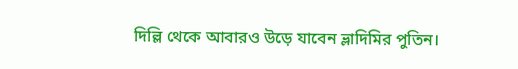দিল্লি থেকে আবারও উড়ে যাবেন ভ্লাদিমির পুতিন।